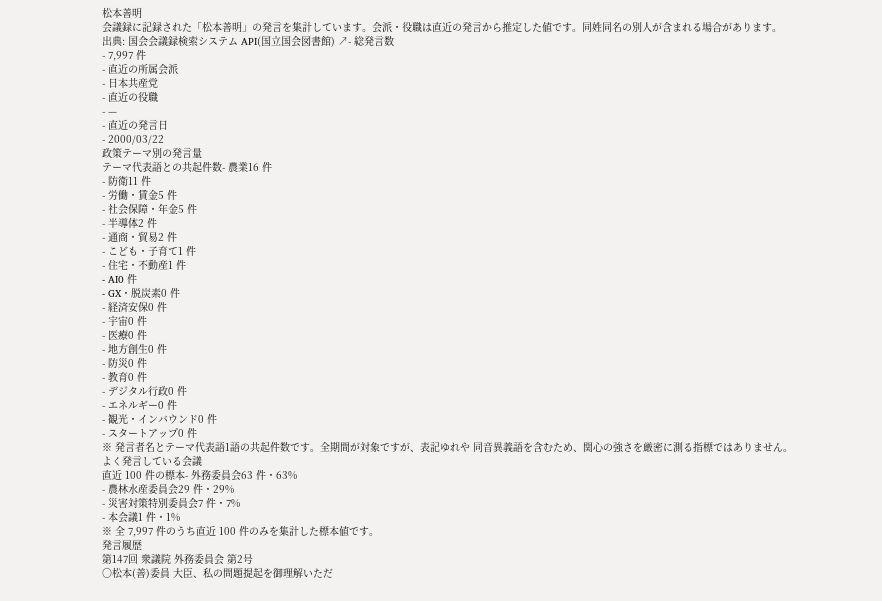松本善明
会議録に記録された「松本善明」の発言を集計しています。会派・役職は直近の発言から推定した値です。同姓同名の別人が含まれる場合があります。
出典: 国会会議録検索システム API(国立国会図書館) ↗- 総発言数
- 7,997 件
- 直近の所属会派
- 日本共産党
- 直近の役職
- —
- 直近の発言日
- 2000/03/22
政策テーマ別の発言量
テーマ代表語との共起件数- 農業16 件
- 防衛11 件
- 労働・賃金5 件
- 社会保障・年金5 件
- 半導体2 件
- 通商・貿易2 件
- こども・子育て1 件
- 住宅・不動産1 件
- AI0 件
- GX・脱炭素0 件
- 経済安保0 件
- 宇宙0 件
- 医療0 件
- 地方創生0 件
- 防災0 件
- 教育0 件
- デジタル行政0 件
- エネルギー0 件
- 観光・インバウンド0 件
- スタートアップ0 件
※ 発言者名とテーマ代表語1語の共起件数です。全期間が対象ですが、表記ゆれや 同音異義語を含むため、関心の強さを厳密に測る指標ではありません。
よく発言している会議
直近 100 件の標本- 外務委員会63 件・63%
- 農林水産委員会29 件・29%
- 災害対策特別委員会7 件・7%
- 本会議1 件・1%
※ 全 7,997 件のうち直近 100 件のみを集計した標本値です。
発言履歴
第147回 衆議院 外務委員会 第2号
○松本(善)委員 大臣、私の問題提起を御理解いただ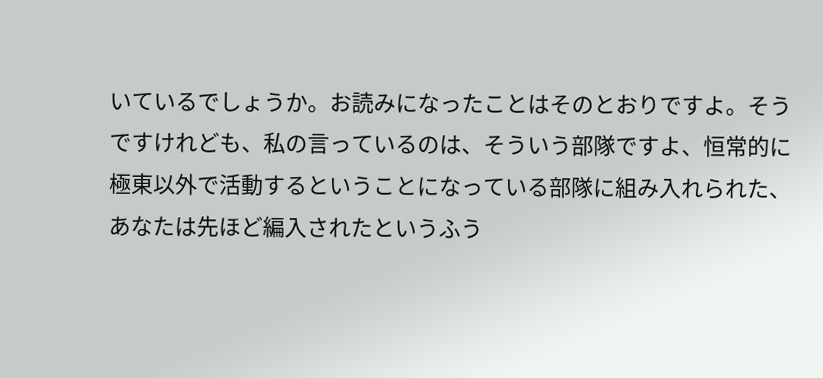いているでしょうか。お読みになったことはそのとおりですよ。そうですけれども、私の言っているのは、そういう部隊ですよ、恒常的に極東以外で活動するということになっている部隊に組み入れられた、あなたは先ほど編入されたというふう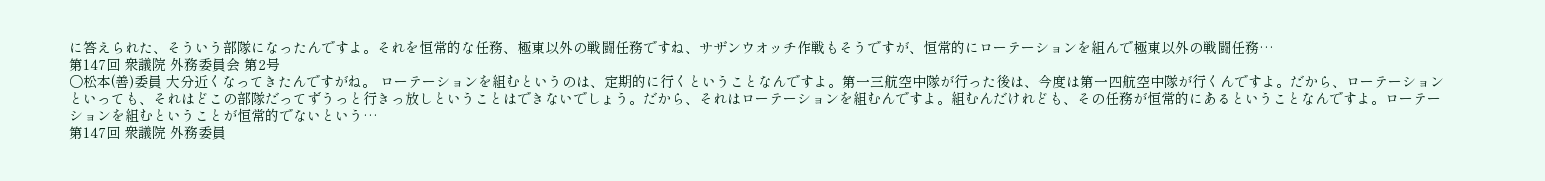に答えられた、そういう部隊になったんですよ。それを恒常的な任務、極東以外の戦闘任務ですね、サザンウオッチ作戦もそうですが、恒常的にローテーションを組んで極東以外の戦闘任務…
第147回 衆議院 外務委員会 第2号
○松本(善)委員 大分近くなってきたんですがね。 ローテーションを組むというのは、定期的に行くということなんですよ。第一三航空中隊が行った後は、今度は第一四航空中隊が行くんですよ。だから、ローテーションといっても、それはどこの部隊だってずうっと行きっ放しということはできないでしょう。だから、それはローテーションを組むんですよ。組むんだけれども、その任務が恒常的にあるということなんですよ。ローテーションを組むということが恒常的でないという…
第147回 衆議院 外務委員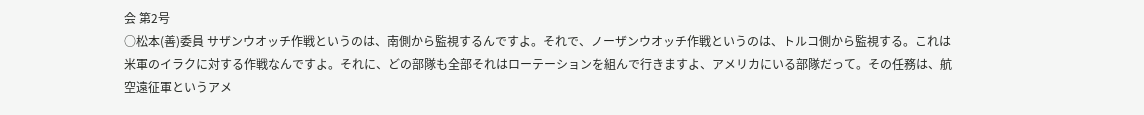会 第2号
○松本(善)委員 サザンウオッチ作戦というのは、南側から監視するんですよ。それで、ノーザンウオッチ作戦というのは、トルコ側から監視する。これは米軍のイラクに対する作戦なんですよ。それに、どの部隊も全部それはローテーションを組んで行きますよ、アメリカにいる部隊だって。その任務は、航空遠征軍というアメ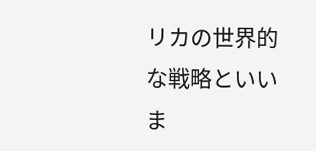リカの世界的な戦略といいま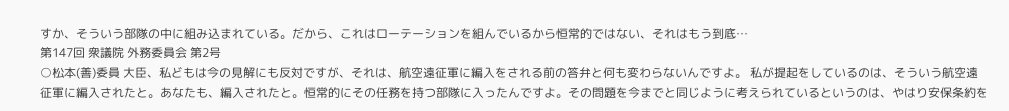すか、そういう部隊の中に組み込まれている。だから、これはローテーションを組んでいるから恒常的ではない、それはもう到底…
第147回 衆議院 外務委員会 第2号
○松本(善)委員 大臣、私どもは今の見解にも反対ですが、それは、航空遠征軍に編入をされる前の答弁と何も変わらないんですよ。 私が提起をしているのは、そういう航空遠征軍に編入されたと。あなたも、編入されたと。恒常的にその任務を持つ部隊に入ったんですよ。その問題を今までと同じように考えられているというのは、やはり安保条約を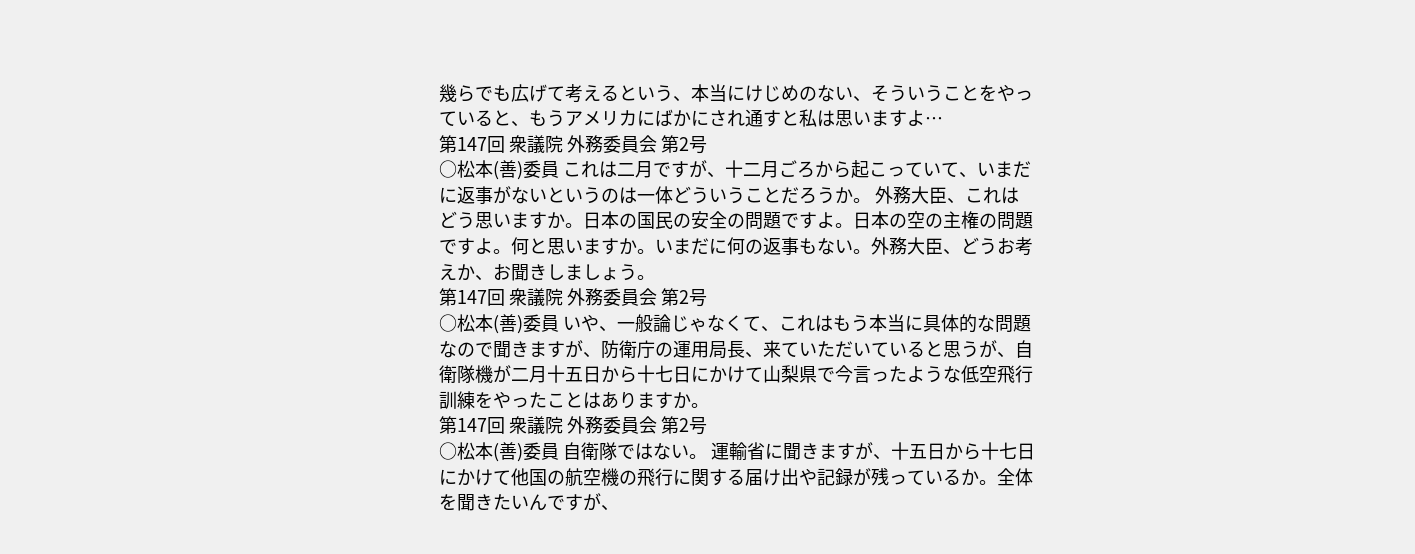幾らでも広げて考えるという、本当にけじめのない、そういうことをやっていると、もうアメリカにばかにされ通すと私は思いますよ…
第147回 衆議院 外務委員会 第2号
○松本(善)委員 これは二月ですが、十二月ごろから起こっていて、いまだに返事がないというのは一体どういうことだろうか。 外務大臣、これはどう思いますか。日本の国民の安全の問題ですよ。日本の空の主権の問題ですよ。何と思いますか。いまだに何の返事もない。外務大臣、どうお考えか、お聞きしましょう。
第147回 衆議院 外務委員会 第2号
○松本(善)委員 いや、一般論じゃなくて、これはもう本当に具体的な問題なので聞きますが、防衛庁の運用局長、来ていただいていると思うが、自衛隊機が二月十五日から十七日にかけて山梨県で今言ったような低空飛行訓練をやったことはありますか。
第147回 衆議院 外務委員会 第2号
○松本(善)委員 自衛隊ではない。 運輸省に聞きますが、十五日から十七日にかけて他国の航空機の飛行に関する届け出や記録が残っているか。全体を聞きたいんですが、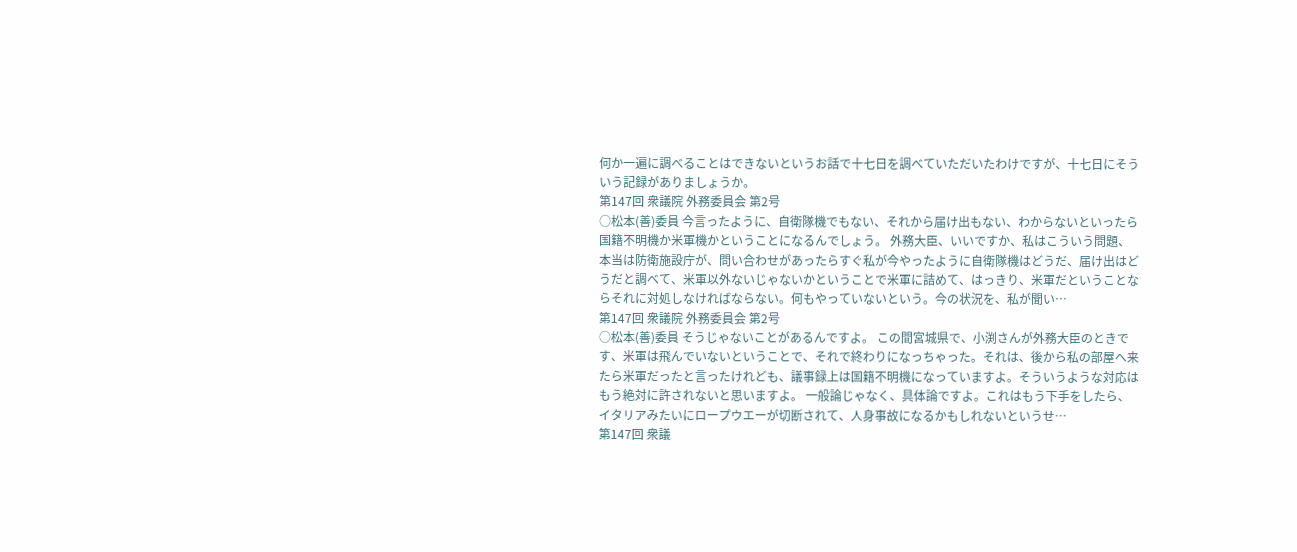何か一遍に調べることはできないというお話で十七日を調べていただいたわけですが、十七日にそういう記録がありましょうか。
第147回 衆議院 外務委員会 第2号
○松本(善)委員 今言ったように、自衛隊機でもない、それから届け出もない、わからないといったら国籍不明機か米軍機かということになるんでしょう。 外務大臣、いいですか、私はこういう問題、本当は防衛施設庁が、問い合わせがあったらすぐ私が今やったように自衛隊機はどうだ、届け出はどうだと調べて、米軍以外ないじゃないかということで米軍に詰めて、はっきり、米軍だということならそれに対処しなければならない。何もやっていないという。今の状況を、私が聞い…
第147回 衆議院 外務委員会 第2号
○松本(善)委員 そうじゃないことがあるんですよ。 この間宮城県で、小渕さんが外務大臣のときです、米軍は飛んでいないということで、それで終わりになっちゃった。それは、後から私の部屋へ来たら米軍だったと言ったけれども、議事録上は国籍不明機になっていますよ。そういうような対応はもう絶対に許されないと思いますよ。 一般論じゃなく、具体論ですよ。これはもう下手をしたら、イタリアみたいにロープウエーが切断されて、人身事故になるかもしれないというせ…
第147回 衆議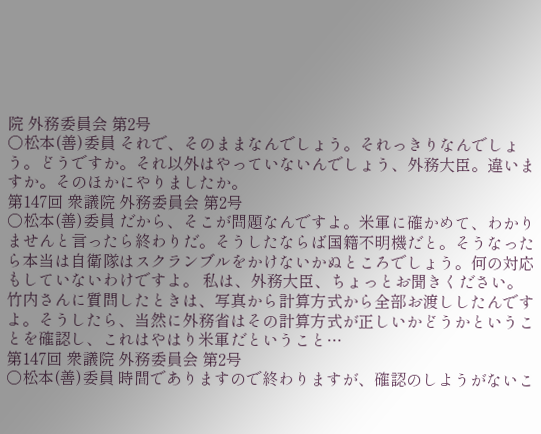院 外務委員会 第2号
○松本(善)委員 それで、そのままなんでしょう。それっきりなんでしょう。どうですか。それ以外はやっていないんでしょう、外務大臣。違いますか。そのほかにやりましたか。
第147回 衆議院 外務委員会 第2号
○松本(善)委員 だから、そこが問題なんですよ。米軍に確かめて、わかりませんと言ったら終わりだ。そうしたならば国籍不明機だと。そうなったら本当は自衛隊はスクランブルをかけないかぬところでしょう。何の対応もしていないわけですよ。 私は、外務大臣、ちょっとお聞きください。竹内さんに質問したときは、写真から計算方式から全部お渡ししたんですよ。そうしたら、当然に外務省はその計算方式が正しいかどうかということを確認し、これはやはり米軍だということ…
第147回 衆議院 外務委員会 第2号
○松本(善)委員 時間でありますので終わりますが、確認のしようがないこ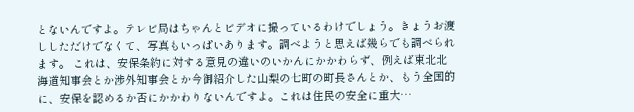とないんですよ。テレビ局はちゃんとビデオに撮っているわけでしょう。きょうお渡ししただけでなくて、写真もいっぱいあります。調べようと思えば幾らでも調べられます。 これは、安保条約に対する意見の違いのいかんにかかわらず、例えば東北北海道知事会とか渉外知事会とか今御紹介した山梨の七町の町長さんとか、もう全国的に、安保を認めるか否にかかわりないんですよ。これは住民の安全に重大…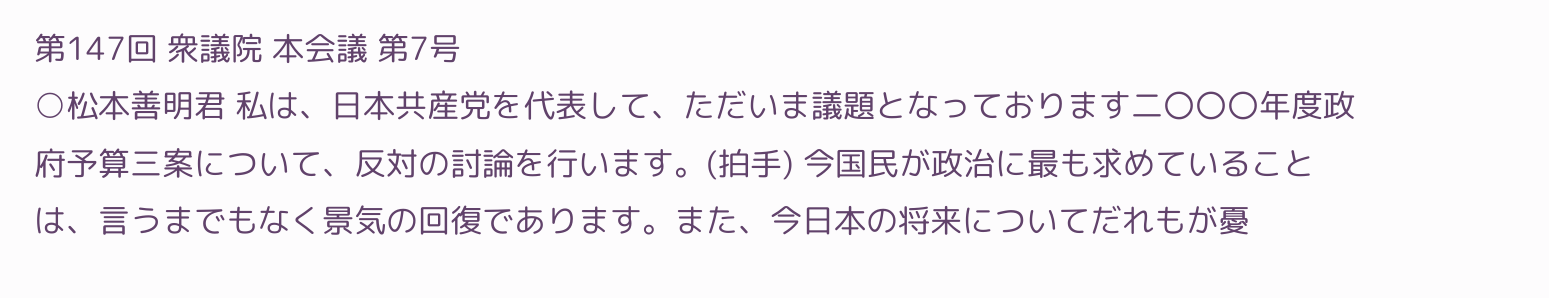第147回 衆議院 本会議 第7号
○松本善明君 私は、日本共産党を代表して、ただいま議題となっております二〇〇〇年度政府予算三案について、反対の討論を行います。(拍手) 今国民が政治に最も求めていることは、言うまでもなく景気の回復であります。また、今日本の将来についてだれもが憂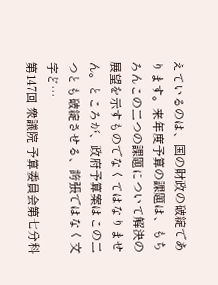えているのは、国の財政の破綻であります。来年度予算の課題は、もちろんこの二つの課題について解決の展望を示すものでなくてはなりません。ところが、政府予算案はこの二つとも破綻させる、誇張ではなく文字ど…
第147回 衆議院 予算委員会第七分科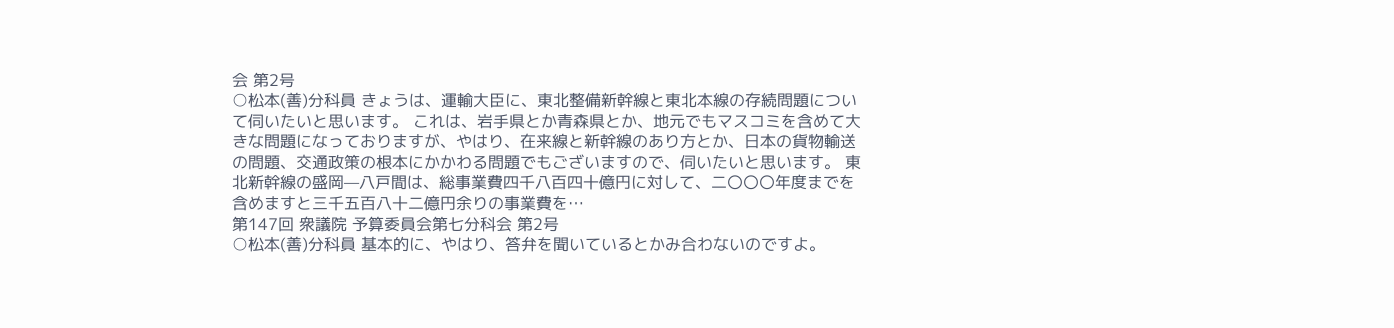会 第2号
○松本(善)分科員 きょうは、運輸大臣に、東北整備新幹線と東北本線の存続問題について伺いたいと思います。 これは、岩手県とか青森県とか、地元でもマスコミを含めて大きな問題になっておりますが、やはり、在来線と新幹線のあり方とか、日本の貨物輸送の問題、交通政策の根本にかかわる問題でもございますので、伺いたいと思います。 東北新幹線の盛岡—八戸間は、総事業費四千八百四十億円に対して、二〇〇〇年度までを含めますと三千五百八十二億円余りの事業費を…
第147回 衆議院 予算委員会第七分科会 第2号
○松本(善)分科員 基本的に、やはり、答弁を聞いているとかみ合わないのですよ。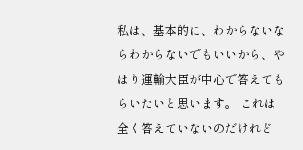私は、基本的に、わからないならわからないでもいいから、やはり運輸大臣が中心で答えてもらいたいと思います。 これは全く答えていないのだけれど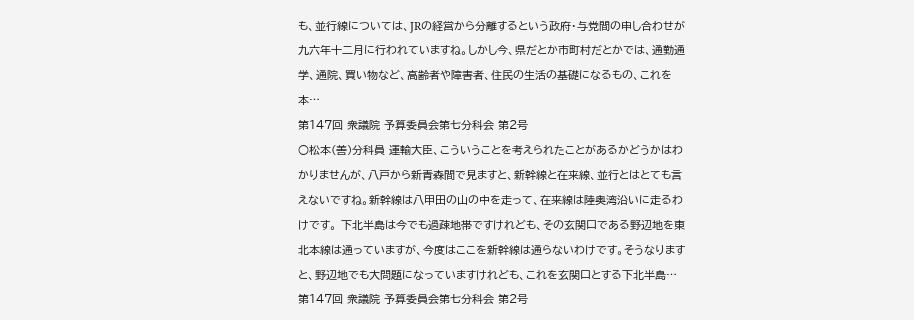も、並行線については、JRの経営から分離するという政府・与党間の申し合わせが九六年十二月に行われていますね。しかし今、県だとか市町村だとかでは、通勤通学、通院、買い物など、高齢者や障害者、住民の生活の基礎になるもの、これを本…
第147回 衆議院 予算委員会第七分科会 第2号
○松本(善)分科員 運輸大臣、こういうことを考えられたことがあるかどうかはわかりませんが、八戸から新青森間で見ますと、新幹線と在来線、並行とはとても言えないですね。新幹線は八甲田の山の中を走って、在来線は陸奥湾沿いに走るわけです。 下北半島は今でも過疎地帯ですけれども、その玄関口である野辺地を東北本線は通っていますが、今度はここを新幹線は通らないわけです。そうなりますと、野辺地でも大問題になっていますけれども、これを玄関口とする下北半島…
第147回 衆議院 予算委員会第七分科会 第2号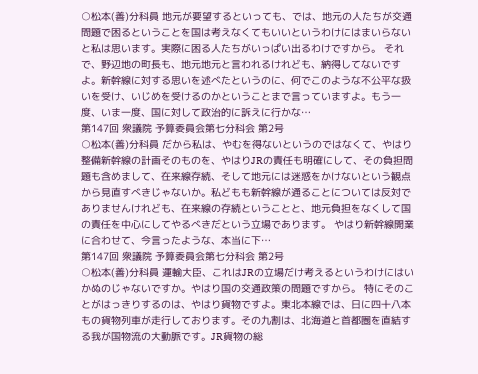○松本(善)分科員 地元が要望するといっても、では、地元の人たちが交通問題で困るということを国は考えなくてもいいというわけにはまいらないと私は思います。実際に困る人たちがいっぱい出るわけですから。 それで、野辺地の町長も、地元地元と言われるけれども、納得してないですよ。新幹線に対する思いを述べたというのに、何でこのような不公平な扱いを受け、いじめを受けるのかということまで言っていますよ。もう一度、いま一度、国に対して政治的に訴えに行かな…
第147回 衆議院 予算委員会第七分科会 第2号
○松本(善)分科員 だから私は、やむを得ないというのではなくて、やはり整備新幹線の計画そのものを、やはりJRの責任も明確にして、その負担問題も含めまして、在来線存続、そして地元には迷惑をかけないという観点から見直すべきじゃないか。私どもも新幹線が通ることについては反対でありませんけれども、在来線の存続ということと、地元負担をなくして国の責任を中心にしてやるべきだという立場であります。 やはり新幹線開業に合わせて、今言ったような、本当に下…
第147回 衆議院 予算委員会第七分科会 第2号
○松本(善)分科員 運輸大臣、これはJRの立場だけ考えるというわけにはいかぬのじゃないですか。やはり国の交通政策の問題ですから。 特にそのことがはっきりするのは、やはり貨物ですよ。東北本線では、日に四十八本もの貨物列車が走行しております。その九割は、北海道と首都圏を直結する我が国物流の大動脈です。JR貨物の総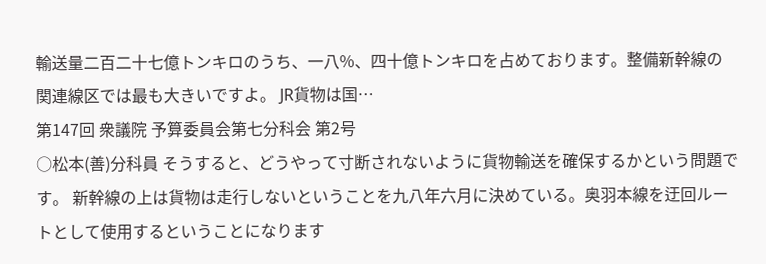輸送量二百二十七億トンキロのうち、一八%、四十億トンキロを占めております。整備新幹線の関連線区では最も大きいですよ。 JR貨物は国…
第147回 衆議院 予算委員会第七分科会 第2号
○松本(善)分科員 そうすると、どうやって寸断されないように貨物輸送を確保するかという問題です。 新幹線の上は貨物は走行しないということを九八年六月に決めている。奥羽本線を迂回ルートとして使用するということになります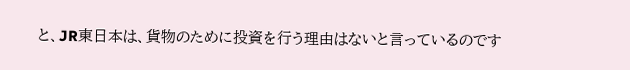と、JR東日本は、貨物のために投資を行う理由はないと言っているのです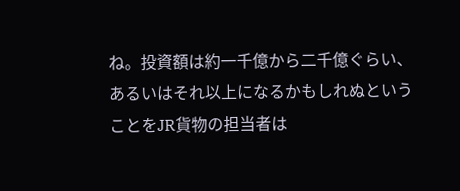ね。投資額は約一千億から二千億ぐらい、あるいはそれ以上になるかもしれぬということをJR貨物の担当者は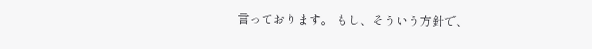言っております。 もし、そういう方針で、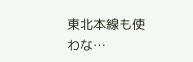東北本線も使わな…